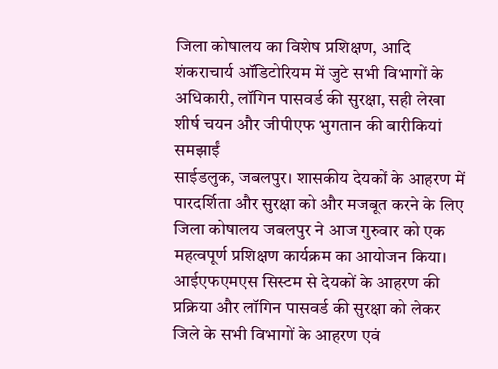जिला कोषालय का विशेष प्रशिक्षण, आदि शंकराचार्य ऑडिटोरियम में जुटे सभी विभागों के अधिकारी, लॉगिन पासवर्ड की सुरक्षा, सही लेखा शीर्ष चयन और जीपीएफ भुगतान की बारीकियां समझाईं
साईडलुक, जबलपुर। शासकीय देयकों के आहरण में पारदर्शिता और सुरक्षा को और मजबूत करने के लिए जिला कोषालय जबलपुर ने आज गुरुवार को एक महत्वपूर्ण प्रशिक्षण कार्यक्रम का आयोजन किया। आईएफएमएस सिस्टम से देयकों के आहरण की प्रक्रिया और लॉगिन पासवर्ड की सुरक्षा को लेकर जिले के सभी विभागों के आहरण एवं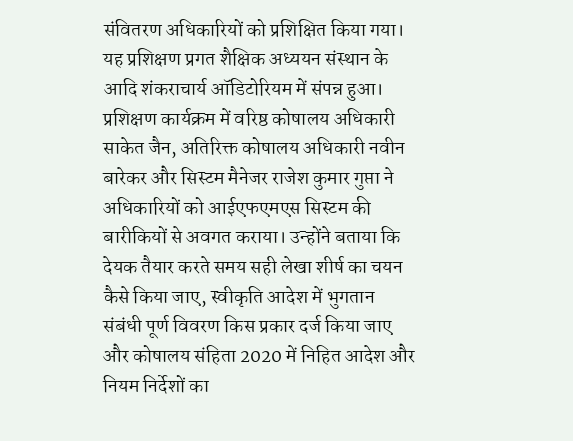संवितरण अधिकारियों को प्रशिक्षित किया गया। यह प्रशिक्षण प्रगत शैक्षिक अध्ययन संस्थान के आदि शंकराचार्य ऑडिटोरियम में संपन्न हुआ।
प्रशिक्षण कार्यक्रम में वरिष्ठ कोषालय अधिकारी साकेत जैन, अतिरिक्त कोषालय अधिकारी नवीन बारेकर और सिस्टम मैनेजर राजेश कुमार गुप्ता ने अधिकारियों को आईएफएमएस सिस्टम की बारीकियों से अवगत कराया। उन्होंने बताया कि देयक तैयार करते समय सही लेखा शीर्ष का चयन कैसे किया जाए, स्वीकृति आदेश में भुगतान संबंधी पूर्ण विवरण किस प्रकार दर्ज किया जाए और कोषालय संहिता 2020 में निहित आदेश और नियम निर्देशों का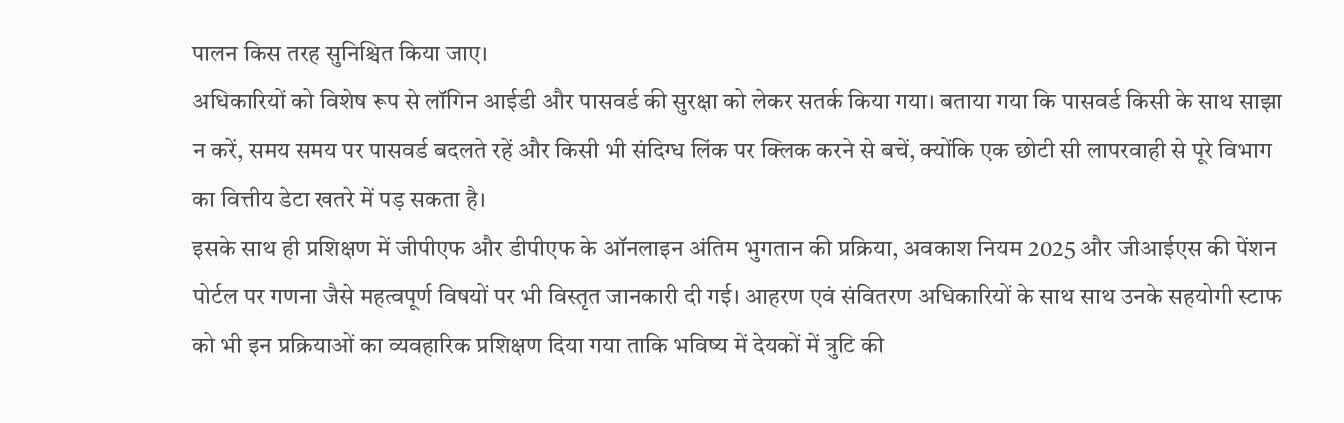पालन किस तरह सुनिश्चित किया जाए।
अधिकारियों को विशेष रूप से लॉगिन आईडी और पासवर्ड की सुरक्षा को लेकर सतर्क किया गया। बताया गया कि पासवर्ड किसी के साथ साझा न करें, समय समय पर पासवर्ड बदलते रहें और किसी भी संदिग्ध लिंक पर क्लिक करने से बचें, क्योंकि एक छोटी सी लापरवाही से पूरे विभाग का वित्तीय डेटा खतरे में पड़ सकता है।
इसके साथ ही प्रशिक्षण में जीपीएफ और डीपीएफ के ऑनलाइन अंतिम भुगतान की प्रक्रिया, अवकाश नियम 2025 और जीआईएस की पेंशन पोर्टल पर गणना जैसे महत्वपूर्ण विषयों पर भी विस्तृत जानकारी दी गई। आहरण एवं संवितरण अधिकारियों के साथ साथ उनके सहयोगी स्टाफ को भी इन प्रक्रियाओं का व्यवहारिक प्रशिक्षण दिया गया ताकि भविष्य में देयकों में त्रुटि की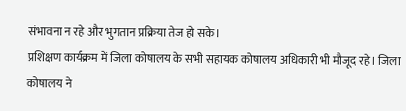संभावना न रहे और भुगतान प्रक्रिया तेज हो सके।
प्रशिक्षण कार्यक्रम में जिला कोषालय के सभी सहायक कोषालय अधिकारी भी मौजूद रहे। जिला कोषालय ने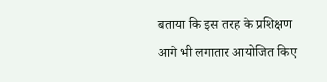बताया कि इस तरह के प्रशिक्षण आगे भी लगातार आयोजित किए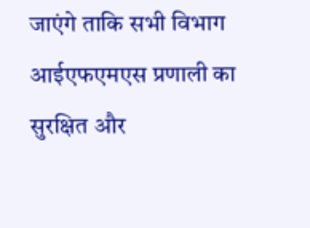जाएंगे ताकि सभी विभाग आईएफएमएस प्रणाली का सुरक्षित और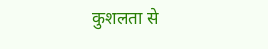कुशलता से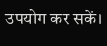उपयोग कर सकें।